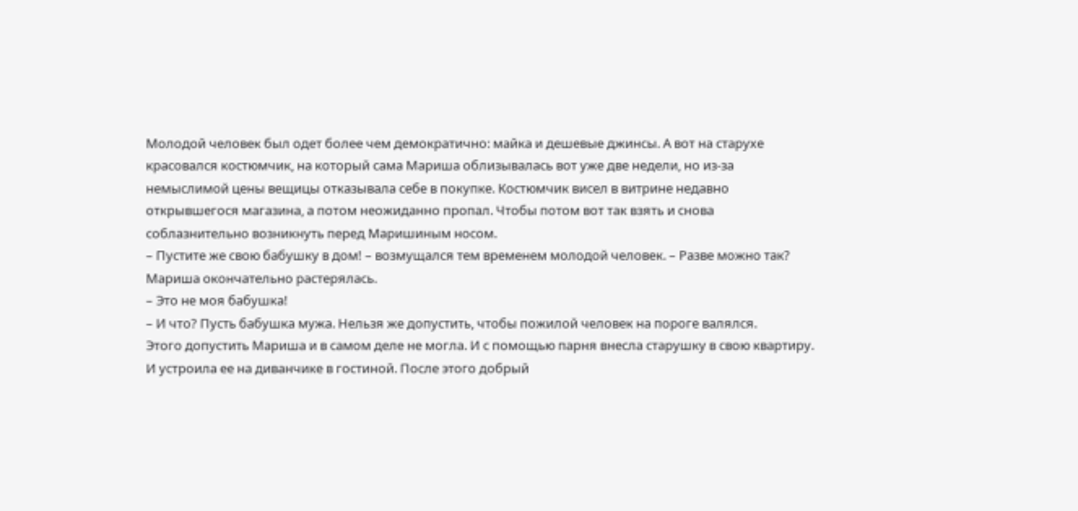Молодой человек был одет более чем демократично: майка и дешевые джинсы. А вот на старухе красовался костюмчик, на который сама Мариша облизывалась вот уже две недели, но из-за немыслимой цены вещицы отказывала себе в покупке. Костюмчик висел в витрине недавно открывшегося магазина, а потом неожиданно пропал. Чтобы потом вот так взять и снова соблазнительно возникнуть перед Маришиным носом.
– Пустите же свою бабушку в дом! – возмущался тем временем молодой человек. – Разве можно так?
Мариша окончательно растерялась.
– Это не моя бабушка!
– И что? Пусть бабушка мужа. Нельзя же допустить, чтобы пожилой человек на пороге валялся.
Этого допустить Мариша и в самом деле не могла. И с помощью парня внесла старушку в свою квартиру. И устроила ее на диванчике в гостиной. После этого добрый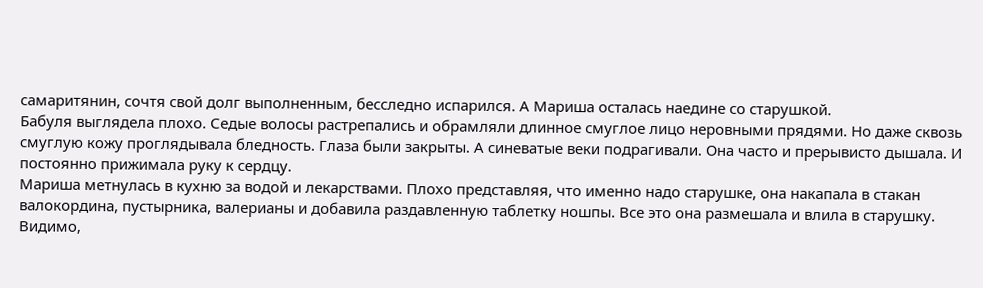самаритянин, сочтя свой долг выполненным, бесследно испарился. А Мариша осталась наедине со старушкой.
Бабуля выглядела плохо. Седые волосы растрепались и обрамляли длинное смуглое лицо неровными прядями. Но даже сквозь смуглую кожу проглядывала бледность. Глаза были закрыты. А синеватые веки подрагивали. Она часто и прерывисто дышала. И постоянно прижимала руку к сердцу.
Мариша метнулась в кухню за водой и лекарствами. Плохо представляя, что именно надо старушке, она накапала в стакан валокордина, пустырника, валерианы и добавила раздавленную таблетку ношпы. Все это она размешала и влила в старушку. Видимо,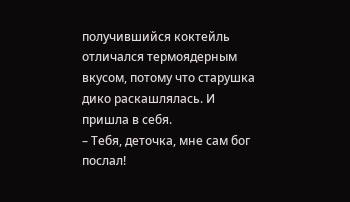получившийся коктейль отличался термоядерным вкусом, потому что старушка дико раскашлялась. И пришла в себя.
– Тебя, деточка, мне сам бог послал!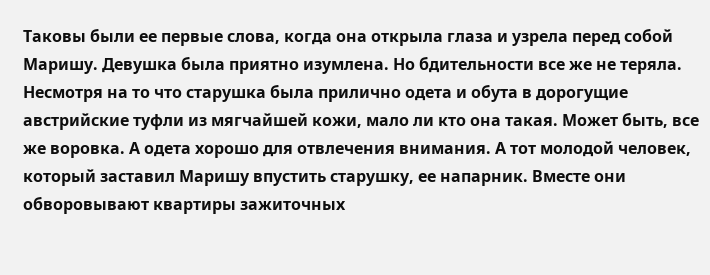Таковы были ее первые слова, когда она открыла глаза и узрела перед собой Маришу. Девушка была приятно изумлена. Но бдительности все же не теряла. Несмотря на то что старушка была прилично одета и обута в дорогущие австрийские туфли из мягчайшей кожи, мало ли кто она такая. Может быть, все же воровка. А одета хорошо для отвлечения внимания. А тот молодой человек, который заставил Маришу впустить старушку, ее напарник. Вместе они обворовывают квартиры зажиточных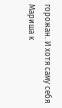горожан. И хотя саму себя Мариша к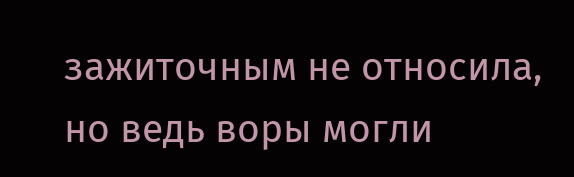зажиточным не относила, но ведь воры могли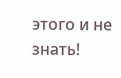этого и не знать!